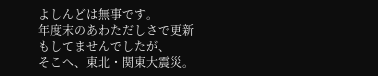よしんどは無事です。
年度末のあわただしさで更新もしてませんでしたが、
そこへ、東北・関東大震災。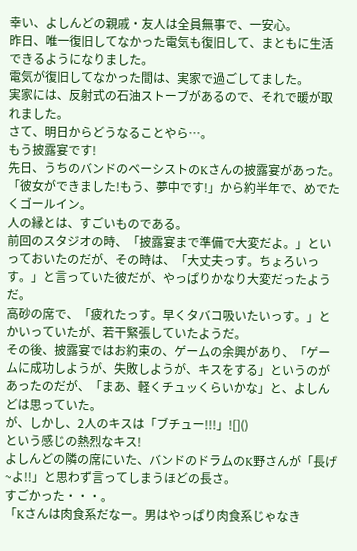幸い、よしんどの親戚・友人は全員無事で、一安心。
昨日、唯一復旧してなかった電気も復旧して、まともに生活できるようになりました。
電気が復旧してなかった間は、実家で過ごしてました。
実家には、反射式の石油ストーブがあるので、それで暖が取れました。
さて、明日からどうなることやら…。
もう披露宴です!
先日、うちのバンドのベーシストのKさんの披露宴があった。
「彼女ができました!もう、夢中です!」から約半年で、めでたくゴールイン。
人の縁とは、すごいものである。
前回のスタジオの時、「披露宴まで準備で大変だよ。」といっておいたのだが、その時は、「大丈夫っす。ちょろいっす。」と言っていた彼だが、やっぱりかなり大変だったようだ。
高砂の席で、「疲れたっす。早くタバコ吸いたいっす。」とかいっていたが、若干緊張していたようだ。
その後、披露宴ではお約束の、ゲームの余興があり、「ゲームに成功しようが、失敗しようが、キスをする」というのがあったのだが、「まあ、軽くチュッくらいかな」と、よしんどは思っていた。
が、しかし、2人のキスは「ブチュー!!!」![]()
という感じの熱烈なキス!
よしんどの隣の席にいた、バンドのドラムのK野さんが「長げ~よ!!」と思わず言ってしまうほどの長さ。
すごかった・・・。
「Kさんは肉食系だなー。男はやっぱり肉食系じゃなき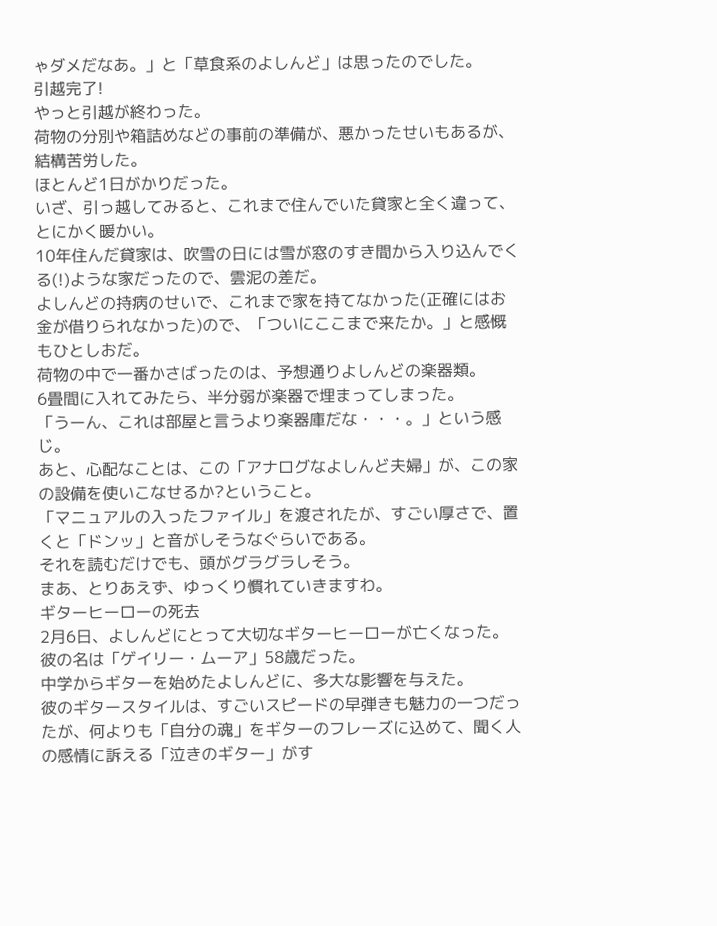ゃダメだなあ。」と「草食系のよしんど」は思ったのでした。
引越完了!
やっと引越が終わった。
荷物の分別や箱詰めなどの事前の準備が、悪かったせいもあるが、結構苦労した。
ほとんど1日がかりだった。
いざ、引っ越してみると、これまで住んでいた貸家と全く違って、とにかく暖かい。
10年住んだ貸家は、吹雪の日には雪が窓のすき間から入り込んでくる(!)ような家だったので、雲泥の差だ。
よしんどの持病のせいで、これまで家を持てなかった(正確にはお金が借りられなかった)ので、「ついにここまで来たか。」と感慨もひとしおだ。
荷物の中で一番かさばったのは、予想通りよしんどの楽器類。
6畳間に入れてみたら、半分弱が楽器で埋まってしまった。
「うーん、これは部屋と言うより楽器庫だな・・・。」という感じ。
あと、心配なことは、この「アナログなよしんど夫婦」が、この家の設備を使いこなせるか?ということ。
「マニュアルの入ったファイル」を渡されたが、すごい厚さで、置くと「ドンッ」と音がしそうなぐらいである。
それを読むだけでも、頭がグラグラしそう。
まあ、とりあえず、ゆっくり慣れていきますわ。
ギターヒーローの死去
2月6日、よしんどにとって大切なギターヒーローが亡くなった。
彼の名は「ゲイリー・ムーア」58歳だった。
中学からギターを始めたよしんどに、多大な影響を与えた。
彼のギタースタイルは、すごいスピードの早弾きも魅力の一つだったが、何よりも「自分の魂」をギターのフレーズに込めて、聞く人の感情に訴える「泣きのギター」がす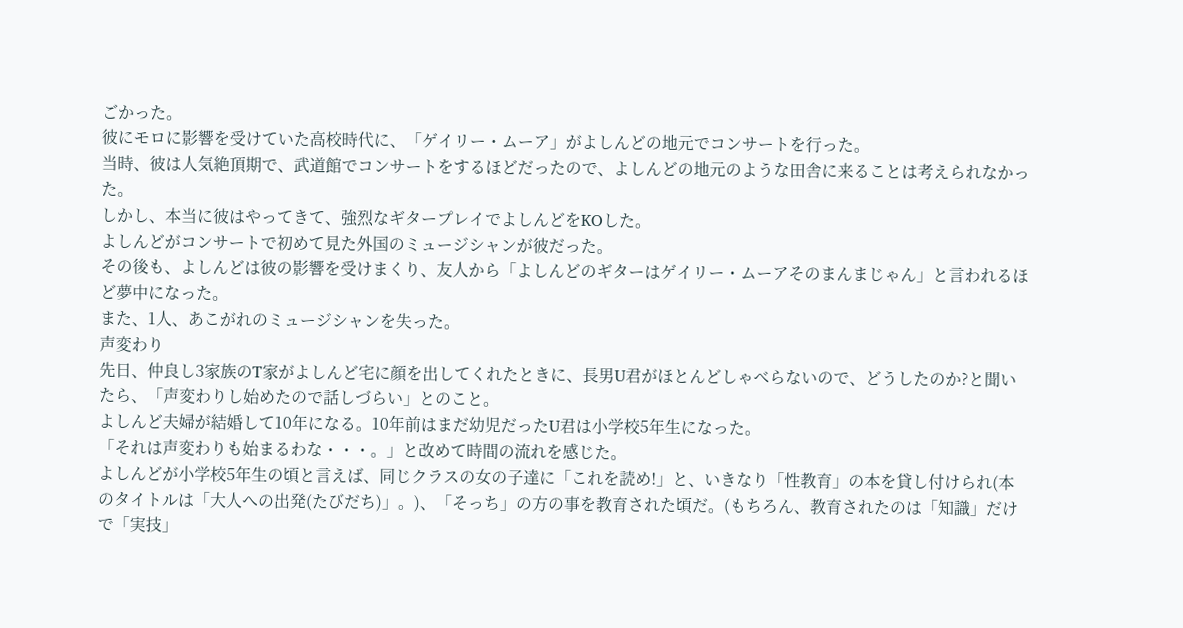ごかった。
彼にモロに影響を受けていた高校時代に、「ゲイリー・ムーア」がよしんどの地元でコンサートを行った。
当時、彼は人気絶頂期で、武道館でコンサートをするほどだったので、よしんどの地元のような田舎に来ることは考えられなかった。
しかし、本当に彼はやってきて、強烈なギタープレイでよしんどをKOした。
よしんどがコンサートで初めて見た外国のミュージシャンが彼だった。
その後も、よしんどは彼の影響を受けまくり、友人から「よしんどのギターはゲイリー・ムーアそのまんまじゃん」と言われるほど夢中になった。
また、1人、あこがれのミュージシャンを失った。
声変わり
先日、仲良し3家族のT家がよしんど宅に顔を出してくれたときに、長男U君がほとんどしゃべらないので、どうしたのか?と聞いたら、「声変わりし始めたので話しづらい」とのこと。
よしんど夫婦が結婚して10年になる。10年前はまだ幼児だったU君は小学校5年生になった。
「それは声変わりも始まるわな・・・。」と改めて時間の流れを感じた。
よしんどが小学校5年生の頃と言えば、同じクラスの女の子達に「これを読め!」と、いきなり「性教育」の本を貸し付けられ(本のタイトルは「大人への出発(たびだち)」。)、「そっち」の方の事を教育された頃だ。(もちろん、教育されたのは「知識」だけで「実技」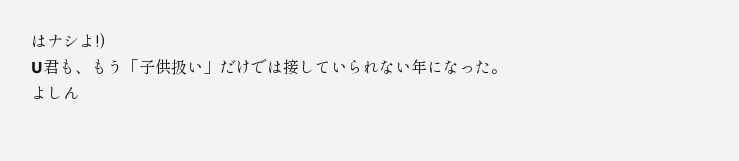はナシよ!)
U君も、もう「子供扱い」だけでは接していられない年になった。
よしん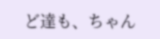ど達も、ちゃん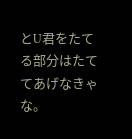とU君をたてる部分はたててあげなきゃな。